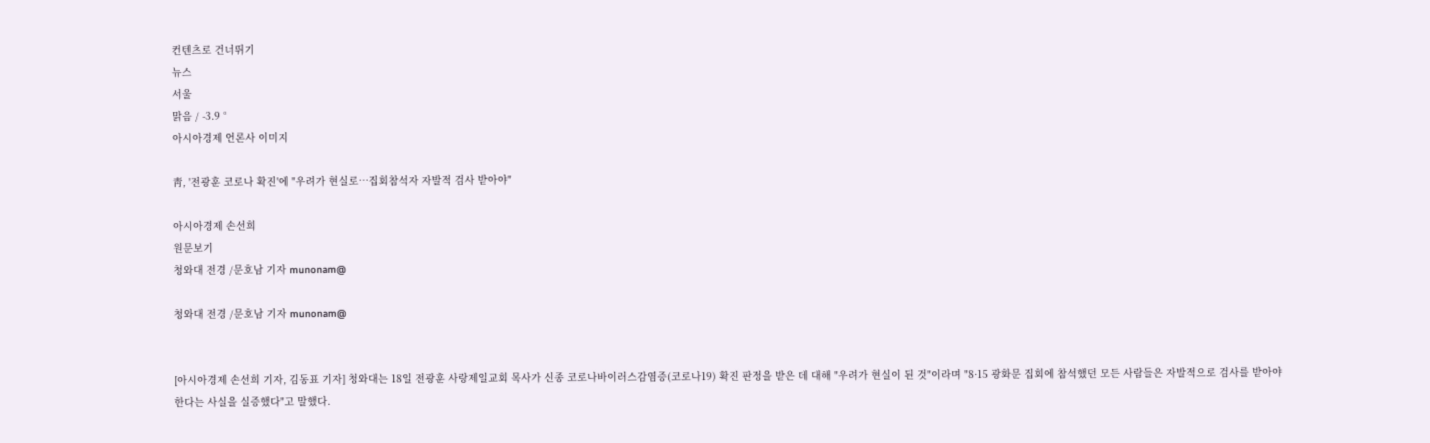컨텐츠로 건너뛰기
뉴스
서울
맑음 / -3.9 °
아시아경제 언론사 이미지

靑, '전광훈 코로나 확진'에 "우려가 현실로…집회참석자 자발적 검사 받아야"

아시아경제 손선희
원문보기
청와대 전경 /문호남 기자 munonam@

청와대 전경 /문호남 기자 munonam@


[아시아경제 손선희 기자, 김동표 기자] 청와대는 18일 전광훈 사랑제일교회 목사가 신종 코로나바이러스감염증(코로나19) 확진 판정을 받은 데 대해 "우려가 현실이 된 것"이라며 "8·15 광화문 집회에 참석했던 모든 사람들은 자발적으로 검사를 받아야 한다는 사실을 실증했다"고 말했다.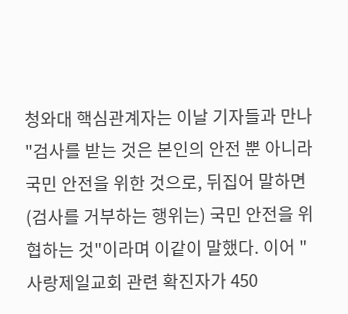청와대 핵심관계자는 이날 기자들과 만나 "검사를 받는 것은 본인의 안전 뿐 아니라 국민 안전을 위한 것으로, 뒤집어 말하면 (검사를 거부하는 행위는) 국민 안전을 위협하는 것"이라며 이같이 말했다. 이어 "사랑제일교회 관련 확진자가 450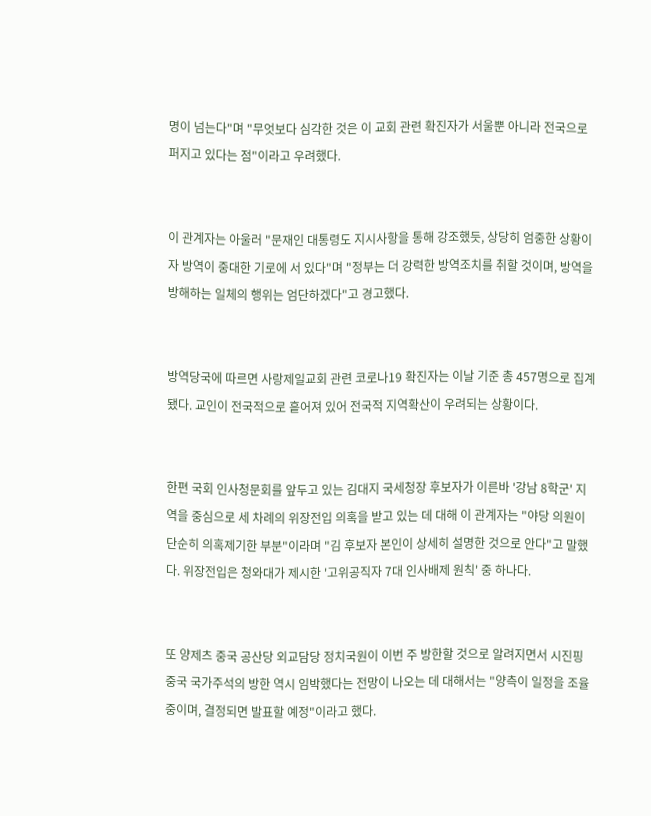명이 넘는다"며 "무엇보다 심각한 것은 이 교회 관련 확진자가 서울뿐 아니라 전국으로 퍼지고 있다는 점"이라고 우려했다.


이 관계자는 아울러 "문재인 대통령도 지시사항을 통해 강조했듯, 상당히 엄중한 상황이자 방역이 중대한 기로에 서 있다"며 "정부는 더 강력한 방역조치를 취할 것이며, 방역을 방해하는 일체의 행위는 엄단하겠다"고 경고했다.


방역당국에 따르면 사랑제일교회 관련 코로나19 확진자는 이날 기준 총 457명으로 집계됐다. 교인이 전국적으로 흩어져 있어 전국적 지역확산이 우려되는 상황이다.


한편 국회 인사청문회를 앞두고 있는 김대지 국세청장 후보자가 이른바 '강남 8학군' 지역을 중심으로 세 차례의 위장전입 의혹을 받고 있는 데 대해 이 관계자는 "야당 의원이 단순히 의혹제기한 부분"이라며 "김 후보자 본인이 상세히 설명한 것으로 안다"고 말했다. 위장전입은 청와대가 제시한 '고위공직자 7대 인사배제 원칙' 중 하나다.


또 양제츠 중국 공산당 외교담당 정치국원이 이번 주 방한할 것으로 알려지면서 시진핑 중국 국가주석의 방한 역시 임박했다는 전망이 나오는 데 대해서는 "양측이 일정을 조율 중이며, 결정되면 발표할 예정"이라고 했다.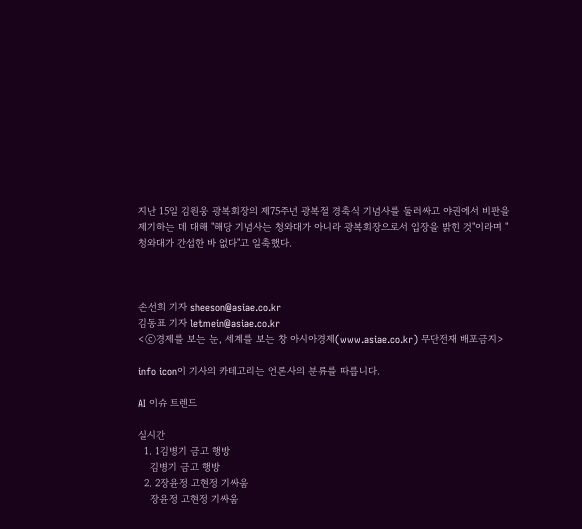지난 15일 김원웅 광복회장의 제75주년 광복절 경축식 기념사를 둘러싸고 야권에서 비판을 제기하는 데 대해 "해당 기념사는 청와대가 아니라 광복회장으로서 입장을 밝힌 것"이라며 "청와대가 간섭한 바 없다"고 일축했다.



손선희 기자 sheeson@asiae.co.kr
김동표 기자 letmein@asiae.co.kr
<ⓒ경제를 보는 눈, 세계를 보는 창 아시아경제(www.asiae.co.kr) 무단전재 배포금지>

info icon이 기사의 카테고리는 언론사의 분류를 따릅니다.

AI 이슈 트렌드

실시간
  1. 1김병기 금고 행방
    김병기 금고 행방
  2. 2장윤정 고현정 기싸움
    장윤정 고현정 기싸움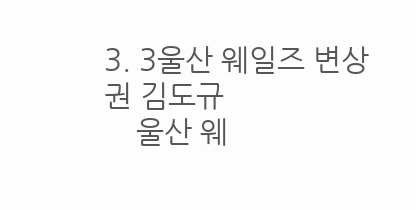3. 3울산 웨일즈 변상권 김도규
    울산 웨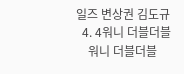일즈 변상권 김도규
  4. 4워니 더블더블
    워니 더블더블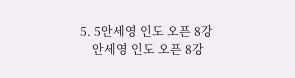5. 5안세영 인도 오픈 8강
    안세영 인도 오픈 8강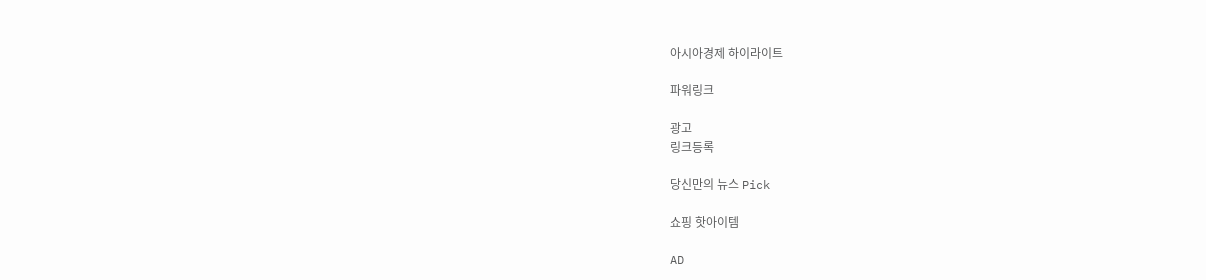아시아경제 하이라이트

파워링크

광고
링크등록

당신만의 뉴스 Pick

쇼핑 핫아이템

AD